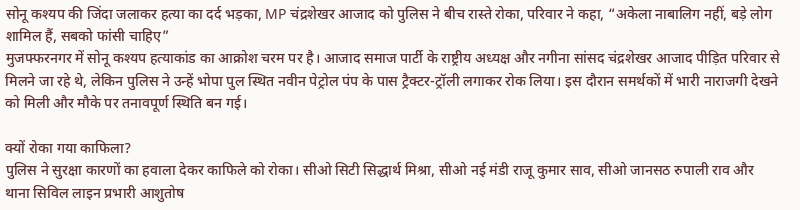सोनू कश्यप की जिंदा जलाकर हत्या का दर्द भड़का, MP चंद्रशेखर आजाद को पुलिस ने बीच रास्ते रोका, परिवार ने कहा, “अकेला नाबालिग नहीं, बड़े लोग शामिल हैं, सबको फांसी चाहिए”
मुजफ्फरनगर में सोनू कश्यप हत्याकांड का आक्रोश चरम पर है। आजाद समाज पार्टी के राष्ट्रीय अध्यक्ष और नगीना सांसद चंद्रशेखर आजाद पीड़ित परिवार से मिलने जा रहे थे, लेकिन पुलिस ने उन्हें भोपा पुल स्थित नवीन पेट्रोल पंप के पास ट्रैक्टर-ट्रॉली लगाकर रोक लिया। इस दौरान समर्थकों में भारी नाराजगी देखने को मिली और मौके पर तनावपूर्ण स्थिति बन गई।

क्यों रोका गया काफिला?
पुलिस ने सुरक्षा कारणों का हवाला देकर काफिले को रोका। सीओ सिटी सिद्धार्थ मिश्रा, सीओ नई मंडी राजू कुमार साव, सीओ जानसठ रुपाली राव और थाना सिविल लाइन प्रभारी आशुतोष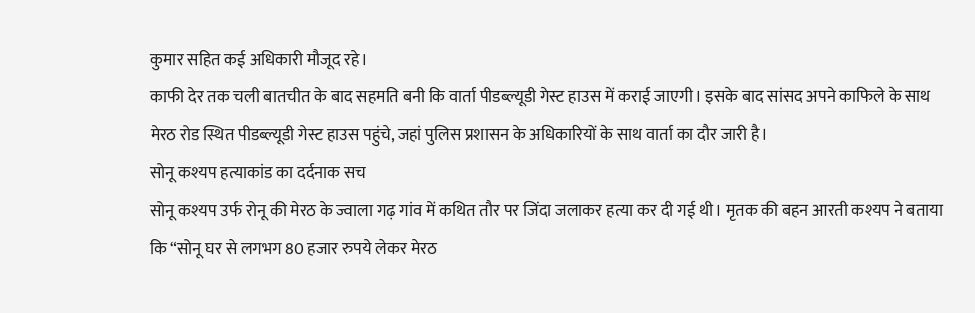कुमार सहित कई अधिकारी मौजूद रहे।
काफी देर तक चली बातचीत के बाद सहमति बनी कि वार्ता पीडब्ल्यूडी गेस्ट हाउस में कराई जाएगी। इसके बाद सांसद अपने काफिले के साथ मेरठ रोड स्थित पीडब्ल्यूडी गेस्ट हाउस पहुंचे, जहां पुलिस प्रशासन के अधिकारियों के साथ वार्ता का दौर जारी है।
सोनू कश्यप हत्याकांड का दर्दनाक सच
सोनू कश्यप उर्फ रोनू की मेरठ के ज्वाला गढ़ गांव में कथित तौर पर जिंदा जलाकर हत्या कर दी गई थी। मृतक की बहन आरती कश्यप ने बताया कि “सोनू घर से लगभग 80 हजार रुपये लेकर मेरठ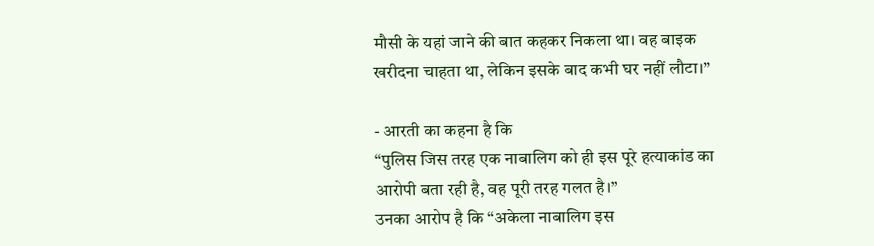मौसी के यहां जाने की बात कहकर निकला था। वह बाइक खरीदना चाहता था, लेकिन इसके बाद कभी घर नहीं लौटा।”

- आरती का कहना है कि
“पुलिस जिस तरह एक नाबालिग को ही इस पूरे हत्याकांड का आरोपी बता रही है, वह पूरी तरह गलत है।”
उनका आरोप है कि “अकेला नाबालिग इस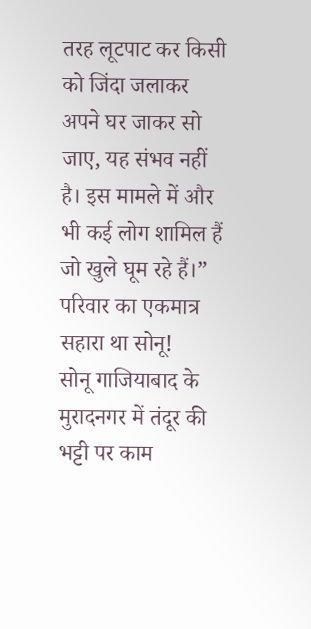तरह लूटपाट कर किसी को जिंदा जलाकर अपने घर जाकर सो जाए, यह संभव नहीं है। इस मामले में और भी कई लोग शामिल हैं जो खुले घूम रहे हैं।”
परिवार का एकमात्र सहारा था सोनू!
सोनू गाजियाबाद के मुरादनगर में तंदूर की भट्टी पर काम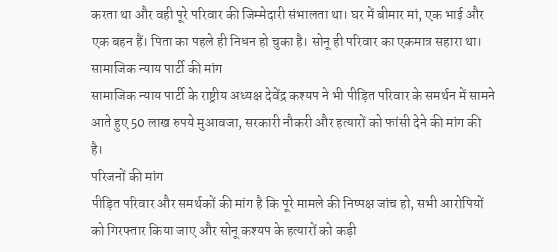करता था और वही पूरे परिवार की जिम्मेदारी संभालता था। घर में बीमार मां, एक भाई और एक बहन हैं। पिता का पहले ही निधन हो चुका है। सोनू ही परिवार का एकमात्र सहारा था।
सामाजिक न्याय पार्टी की मांग
सामाजिक न्याय पार्टी के राष्ट्रीय अध्यक्ष देवेंद्र कश्यप ने भी पीड़ित परिवार के समर्थन में सामने आते हुए 50 लाख रुपये मुआवजा, सरकारी नौकरी और हत्यारों को फांसी देने की मांग की है।
परिजनों की मांग
पीड़ित परिवार और समर्थकों की मांग है कि पूरे मामले की निष्पक्ष जांच हो, सभी आरोपियों को गिरफ्तार किया जाए और सोनू कश्यप के हत्यारों को कड़ी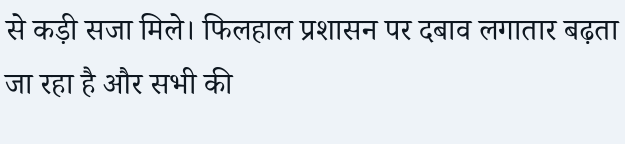से कड़ी सजा मिले। फिलहाल प्रशासन पर दबाव लगातार बढ़ता जा रहा है और सभी की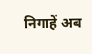निगाहें अब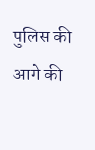पुलिस की आगे की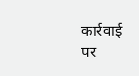कार्रवाई पर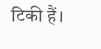टिकी हैं।